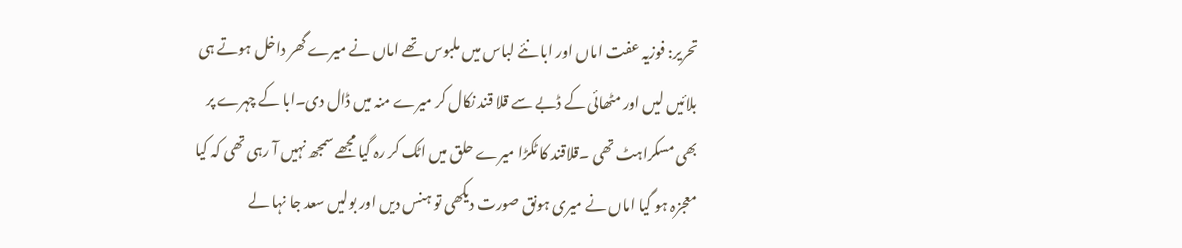تحریر: فوزیہ عفت اماں اور ابا نئے لباس میں ملبوس تھے اماں نے میرے گھر داخل ہوتے ہی بلائیں لیں اور مٹھائی کے ڈبے سے قلا قند نکال کر میرے منہ میں ڈال دی۔ابا کے چہرے پر بھی مسکراہٹ تھی ۔قلاقند کا ٹکڑا میرے حلق میں اٹک کر رہ گیا مجھے سمجھ نہیں آ رہی تھی کہ کیا معجزہ ہو گیا اماں نے میری ہونق صورت دیکھی تو ہنس دیں اور بولیں سعد جا نہا لے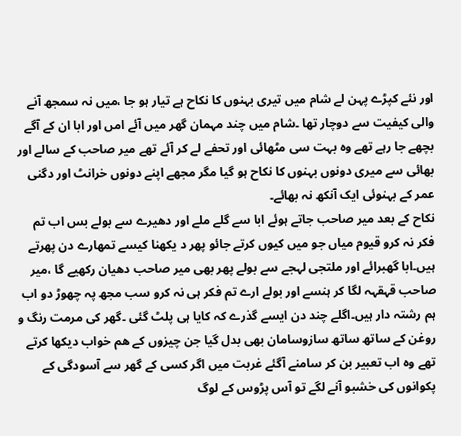اور نئے کپڑے پہن لے شام میں تیری بہنوں کا نکاح ہے تیار ہو جا ،میں نہ سمجھ آنے والی کیفیت سے دوچار تھا ۔شام میں چند مہمان گھر میں آئے امں اور ابا ان کے آگے بچھے جا رہے تھے وہ بہت سی مٹھائی اور تحفے لے کر آئے تھے میر صاحب کے سالے اور بھائی سے میری دونوں بہنوں کا نکاح ہو گیا مگر مجھے اپنے دونوں خرانٹ اور دگنی عمر کے بہنوئی ایک آنکھ نہ بھائے۔
نکاح کے بعد میر صاحب جاتے ہوئے ابا سے گلے ملے اور دھیرے سے بولے بس اب تم فکر نہ کرو قیوم میاں جو میں کیوں کرتے جائو پھر د یکھنا کیسے تمھارے دن پھرتے ہیں۔ابا گھبرائے اور ملتجی لہجے سے بولے پھر بھی میر صاحب دھیان رکھیے گا ،میر صاحب قہقہہ لگا کر ہنسے اور بولے ارے تم فکر ہی نہ کرو سب مجھ پہ چھوڑ دو اب ہم رشتہ دار ہیں۔اگلے چند دن ایسے گذرے کہ کایا ہی پلٹ گئی ۔گھر کی مرمت رنگ و روغن کے ساتھ ساتھ سازوسامان بھی بدل گیا جن چیزوں کے ھم خواب دیکھا کرتے تھے وہ اب تعبیر بن کر سامنے آگئے غربت میں اگر کسی کے گھر سے آسودگی کے پکوانوں کی خشبو آنے لگے تو آس پڑوس کے لوگ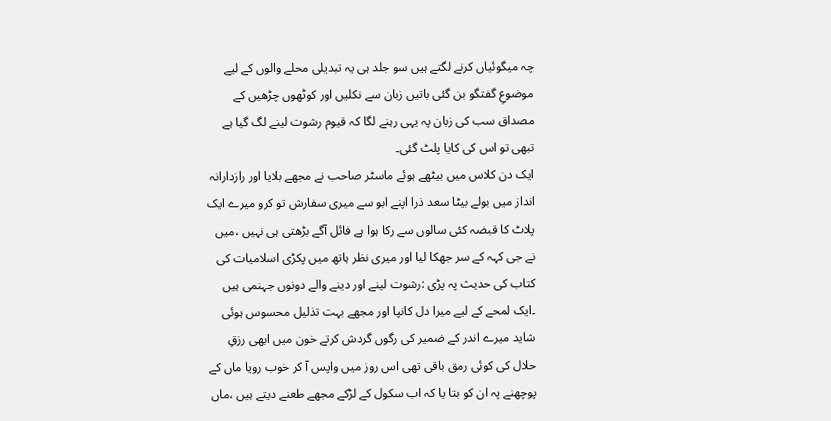چہ میگوئیاں کرنے لگتے ہیں سو جلد ہی یہ تبدیلی محلے والوں کے لیے موضوعِ گفتگو بن گئی باتیں زبان سے نکلیں اور کوٹھوں چڑھیں کے مصداق سب کی زبان پہ یہی رہنے لگا کہ قیوم رشوت لینے لگ گیا ہے تبھی تو اس کی کایا پلٹ گئی۔
ایک دن کلاس میں بیٹھے ہوئے ماسٹر صاحب نے مجھے بلایا اور رازدارانہ انداز میں بولے بیٹا سعد ذرا اپنے ابو سے میری سفارش تو کرو میرے ایک پلاٹ کا قبضہ کئی سالوں سے رکا ہوا ہے فائل آگے بڑھتی ہی نہیں ،میں نے جی کہہ کے سر جھکا لیا اور میری نظر ہاتھ میں پکڑی اسلامیات کی کتاب کی حدیث پہ پڑی :رشوت لینے اور دینے والے دونوں جہنمی ہیں ۔ایک لمحے کے لیے میرا دل کانپا اور مجھے بہت تذلیل محسوس ہوئی شاید میرے اندر کے ضمیر کی رگوں گردش کرتے خون میں ابھی رزقِ حلال کی کوئی رمق باقی تھی اس روز میں واپس آ کر خوب رویا ماں کے پوچھنے پہ ان کو بتا یا کہ اب سکول کے لڑکے مجھے طعنے دیتے ہیں ،ماں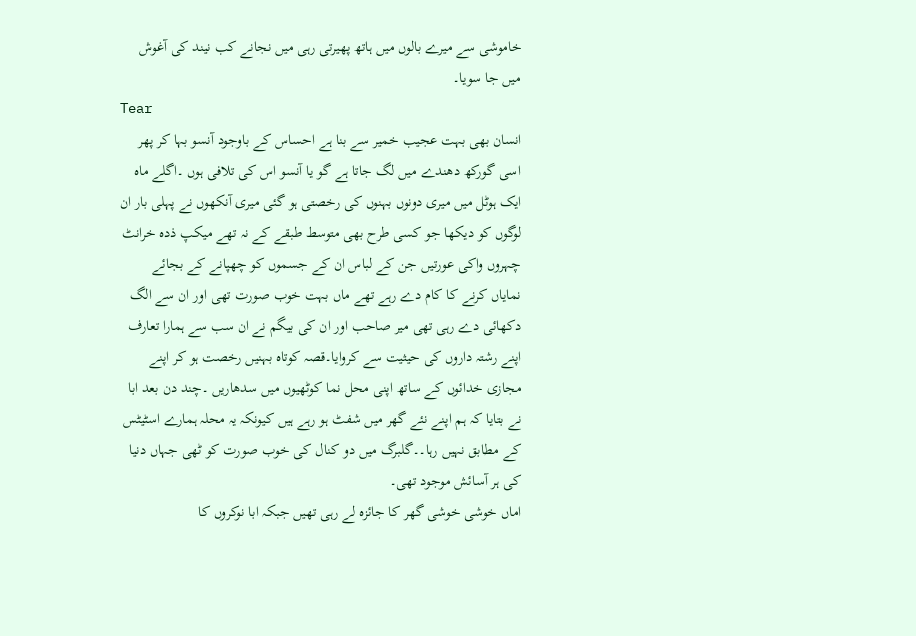خاموشی سے میرے بالوں میں ہاتھ پھیرتی رہی میں نجانے کب نیند کی آغوش میں جا سویا۔
Tear
انسان بھی بہت عجیب خمیر سے بنا ہے احساس کے باوجود آنسو بہا کر پھر اسی گورکھ دھندے میں لگ جاتا ہے گو یا آنسو اس کی تلافی ہوں ۔اگلے ماہ ایک ہوٹل میں میری دونوں بہنوں کی رخصتی ہو گئی میری آنکھوں نے پہلی بار ان لوگوں کو دیکھا جو کسی طرح بھی متوسط طبقے کے نہ تھے میکپ ذدہ خرانٹ چہروں واکی عورتیں جن کے لباس ان کے جسموں کو چھپانے کے بجائے نمایاں کرنے کا کام دے رہے تھے ماں بہت خوب صورت تھی اور ان سے الگ دکھائی دے رہی تھی میر صاحب اور ان کی بیگم نے ان سب سے ہمارا تعارف اپنے رشتہ داروں کی حیثیت سے کروایا۔قصہ کوتاہ بہنیں رخصت ہو کر اپنے مجازی خدائوں کے ساتھ اپنی محل نما کوٹھیوں میں سدھاریں ۔چند دن بعد ابا نے بتایا کہ ہم اپنے نئے گھر میں شفٹ ہو رہے ہیں کیونکہ یہ محلہ ہمارے اسٹیٹس کے مطابق نہیں رہا۔۔گلبرگ میں دو کنال کی خوب صورت کو ٹھی جہاں دنیا کی ہر آسائش موجود تھی۔
اماں خوشی خوشی گھر کا جائزہ لے رہی تھیں جبکہ ابا نوکروں کا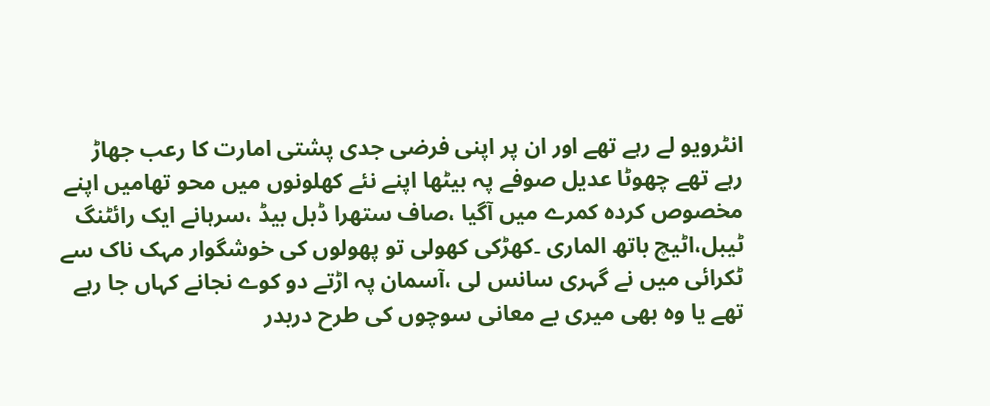انٹرویو لے رہے تھے اور ان پر اپنی فرضی جدی پشتی امارت کا رعب جھاڑ رہے تھے چھوٹا عدیل صوفے پہ بیٹھا اپنے نئے کھلونوں میں محو تھامیں اپنے مخصوص کردہ کمرے میں آگیا ،صاف ستھرا ڈبل بیڈ ،سرہانے ایک رائٹنگ ٹیبل،اٹیچ باتھ الماری ۔کھڑکی کھولی تو پھولوں کی خوشگوار مہک ناک سے ٹکرائی میں نے گہری سانس لی ،آسمان پہ اڑتے دو کوے نجانے کہاں جا رہے تھے یا وہ بھی میری بے معانی سوچوں کی طرح دربدر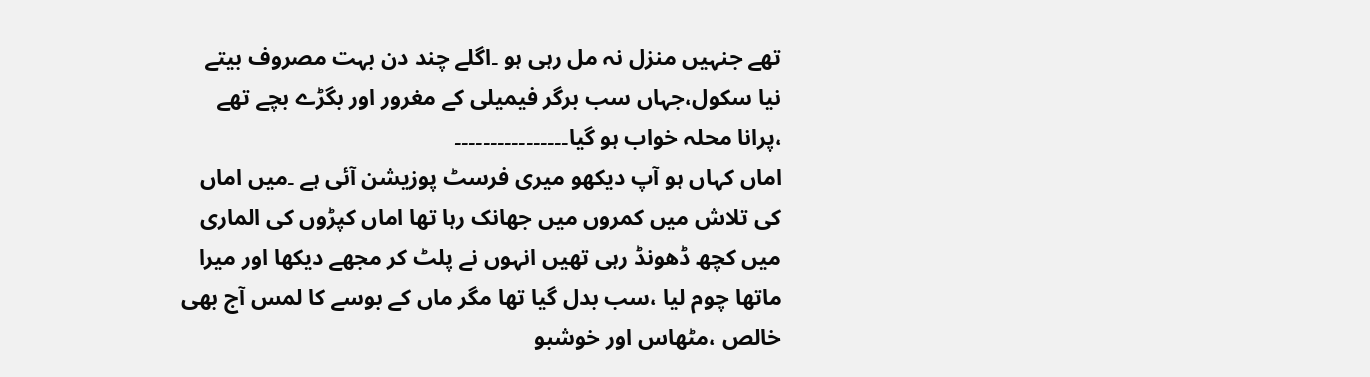تھے جنہیں منزل نہ مل رہی ہو ۔اگلے چند دن بہت مصروف بیتے نیا سکول،جہاں سب برگر فیمیلی کے مغرور اور بگڑے بچے تھے ،پرانا محلہ خواب ہو گیا۔۔۔۔۔۔۔۔۔۔۔۔۔۔۔۔
اماں کہاں ہو آپ دیکھو میری فرسٹ پوزیشن آئی ہے ۔میں اماں کی تلاش میں کمروں میں جھانک رہا تھا اماں کپڑوں کی الماری میں کچھ ڈھونڈ رہی تھیں انہوں نے پلٹ کر مجھے دیکھا اور میرا ماتھا چوم لیا ،سب بدل گیا تھا مگر ماں کے بوسے کا لمس آج بھی خالص ،مٹھاس اور خوشبو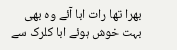بھرا تھا رات ابا آئے وہ بھی بہت خوش ہوئے ابا کلرک سے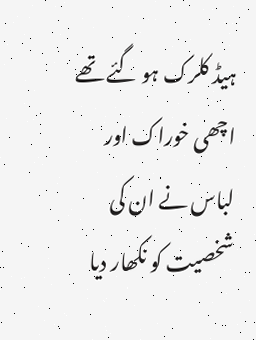ہیڈ کلرک ہو گئے تھے اچھی خوراک اور لباس نے ان کی شخصیت کو نکھار دیا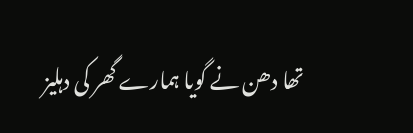تھا دھن نے گویا ہمارے گھر کی دہلیز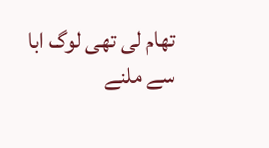تھام لی تھی لوگ ابا سے ملنے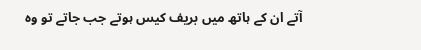آتے ان کے ہاتھ میں بریف کیس ہوتے جب جاتے تو وہ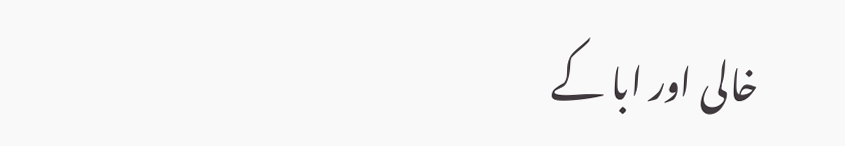خالی اور ابا کے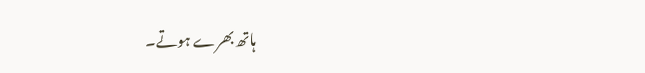ہاتھ بھرے ہوتے۔